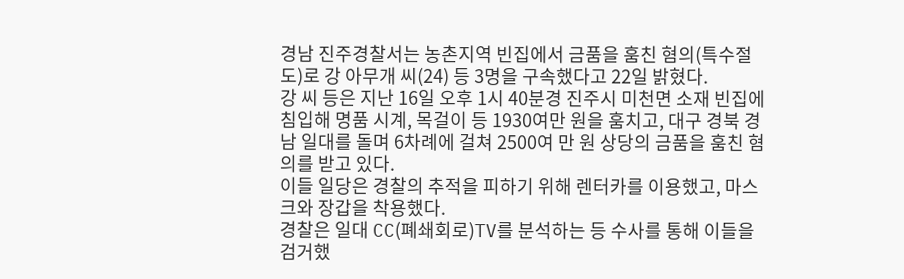경남 진주경찰서는 농촌지역 빈집에서 금품을 훔친 혐의(특수절도)로 강 아무개 씨(24) 등 3명을 구속했다고 22일 밝혔다.
강 씨 등은 지난 16일 오후 1시 40분경 진주시 미천면 소재 빈집에 침입해 명품 시계, 목걸이 등 1930여만 원을 훔치고, 대구 경북 경남 일대를 돌며 6차례에 걸쳐 2500여 만 원 상당의 금품을 훔친 혐의를 받고 있다.
이들 일당은 경찰의 추적을 피하기 위해 렌터카를 이용했고, 마스크와 장갑을 착용했다.
경찰은 일대 CC(폐쇄회로)TV를 분석하는 등 수사를 통해 이들을 검거했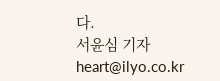다.
서윤심 기자 heart@ilyo.co.kr